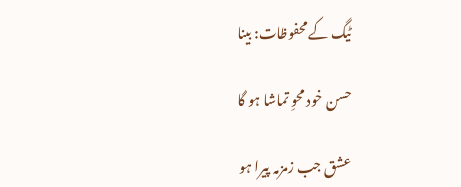ٹیگ کے محفوظات: بینا

حسن خود محوِ تماشا ہو گا

عشق جب زمزمہ پیرا ہو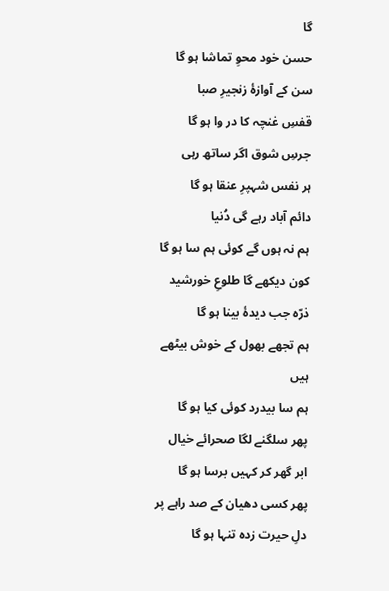گا
حسن خود محوِ تماشا ہو گا
سن کے آوازۂ زنجیرِ صبا
قفسِ غنچہ کا در وا ہو گا
جرسِ شوق اگر ساتھ رہی
ہر نفس شہپرِ عنقا ہو گا
دائم آباد رہے گی دُنیا
ہم نہ ہوں گے کوئی ہم سا ہو گا
کون دیکھے گا طلوعِ خورشید
ذرّہ جب دیدۂ بینا ہو گا
ہم تجھے بھول کے خوش بیٹھے ہیں
ہم سا بیدرد کوئی کیا ہو گا
پھر سلگنے لگا صحرائے خیال
ابر گھر کر کہیں برسا ہو گا
پھر کسی دھیان کے صد راہے پر
دلِ حیرت زدہ تنہا ہو گا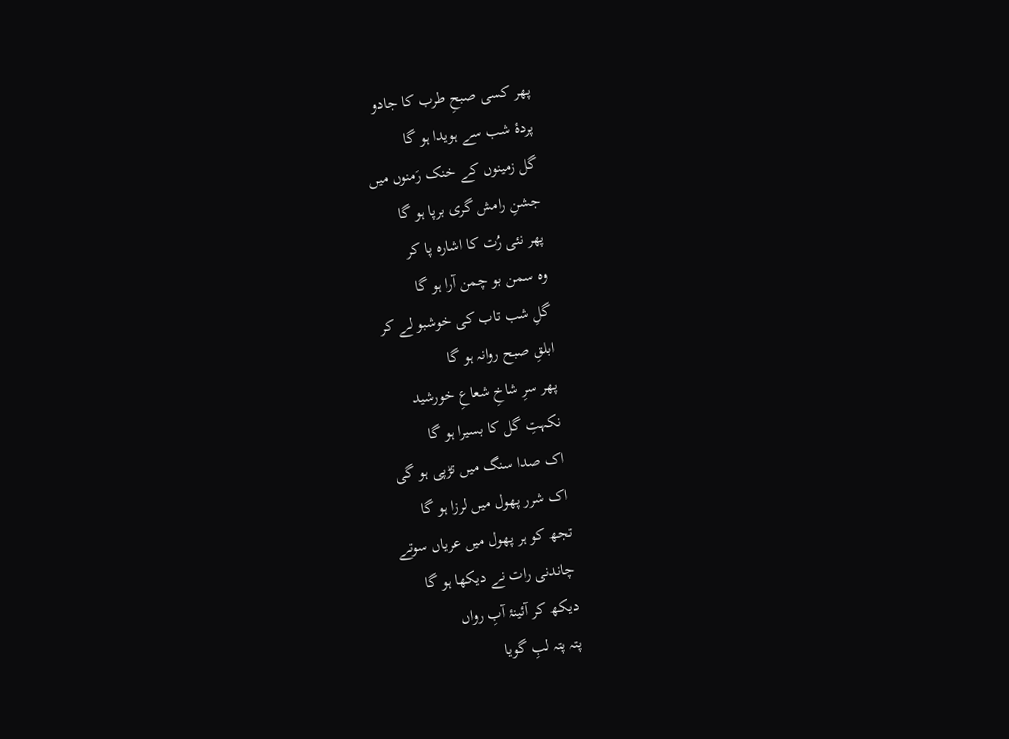پھر کسی صبحِ طرب کا جادو
پردۂ شب سے ہویدا ہو گا
گل زمینوں کے خنک رَمنوں میں
جشنِ رامش گری برپا ہو گا
پھر نئی رُت کا اشارہ پا کر
وہ سمن بو چمن آرا ہو گا
گلِ شب تاب کی خوشبو لے کر
ابلقِ صبح روانہ ہو گا
پھر سرِ شاخِ شعاعِ خورشید
نکہتِ گل کا بسیرا ہو گا
اک صدا سنگ میں تڑپی ہو گی
اک شرر پھول میں لرزا ہو گا
تجھ کو ہر پھول میں عریاں سوتے
چاندنی رات نے دیکھا ہو گا
دیکھ کر آئینۂ آبِ رواں
پتہ پتہ لبِ گویا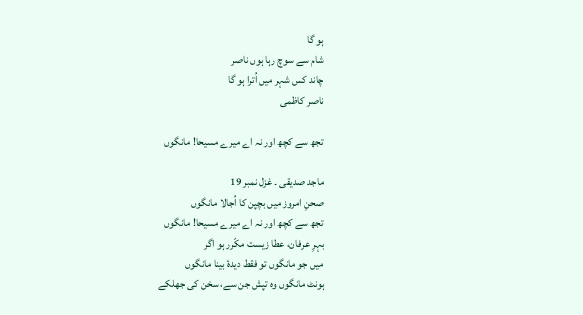ہو گا
شام سے سوچ رہا ہوں ناصر
چاند کس شہر میں اُترا ہو گا
ناصر کاظمی

تجھ سے کچھ اور نہ اے میرے مسیحا! مانگوں

ماجد صدیقی ۔ غزل نمبر 19
صحنِ امروز میں بچپن کا اُجالا مانگوں
تجھ سے کچھ اور نہ اے میرے مسیحا! مانگوں
بہرِ عرفان، عطا زیست مکّرر ہو اگر
میں جو مانگوں تو فقط دیدۂ بینا مانگوں
ہونٹ مانگوں وہ تپش جن سے، سخن کی جھلکے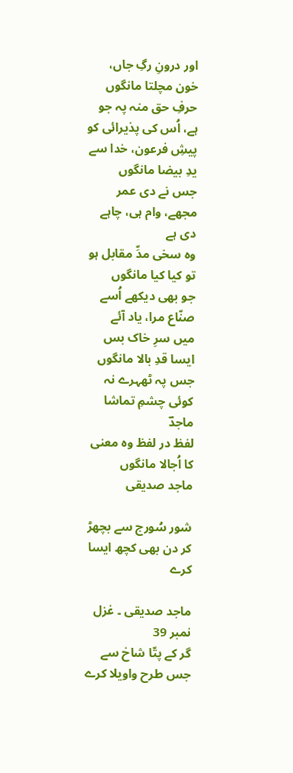اور درونِ رگِ جاں، خون مچلتا مانگوں
حرفِ حق منہ پہ جو ہے، اُس کی پذیرائی کو
پیشِ فرعون، خدا سے یدِ بیضا مانگوں
جس نے دی عمر مجھے، وام ہی، چاہے دی ہے
وہ سخی مدِّ مقابل ہو تو کیا کیا مانگوں
جو بھی دیکھے اُسے صنّاع مرا، یاد آئے
میں سرِ خاک بس ایسا قدِ بالا مانگوں
جس پہ ٹھہرے نہ کوئی چشمِ تماشا ماجدؔ
لفظ در لفظ وہ معنی کا اُجالا مانگوں
ماجد صدیقی

شور سُورج سے بچھڑ کر دن بھی کچھ ایسا کرے

ماجد صدیقی ۔ غزل نمبر 39
گر کے پتّا شاخ سے جس طرح واویلا کرے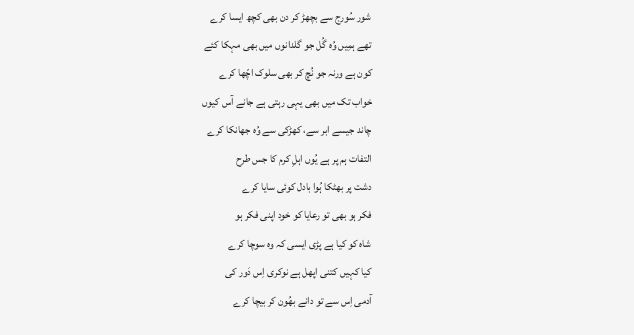شور سُورج سے بچھڑ کر دن بھی کچھ ایسا کرے
تھے ہمِیں وُہ گُل جو گلدانوں میں بھی مہکا کئے
کون ہے ورنہ جو نُچ کر بھی سلوک اچّھا کرے
خواب تک میں بھی یہی رہتی ہے جانے آس کیوں
چاند جیسے ابر سے، کھڑکی سے وُہ جھانکا کرے
التفات ہم پر ہے یُوں اہلِ کرم کا جس طرح
دشت پر بھٹکا ہُوا بادل کوئی سایا کرے
فکر ہو بھی تو رعایا کو خود اپنی فکر ہو
شاہ کو کیا ہے پڑی ایسی کہ وہ سوچا کرے
کیا کہیں کتنی اپھل ہے نوکری اِس دَور کی
آدمی اِس سے تو دانے بھُون کر بیچا کرے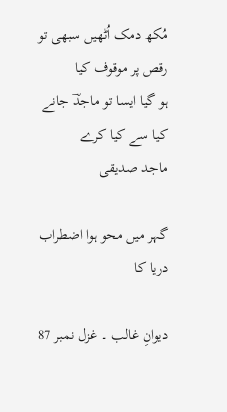مُکھ دمک اُٹھیں سبھی تو رقص پر موقوف کیا
ہو گیا ایسا تو ماجدؔ جانے کیا سے کیا کرے
ماجد صدیقی

گہر میں محو ہوا اضطراب دریا کا

دیوانِ غالب ۔ غزل نمبر 87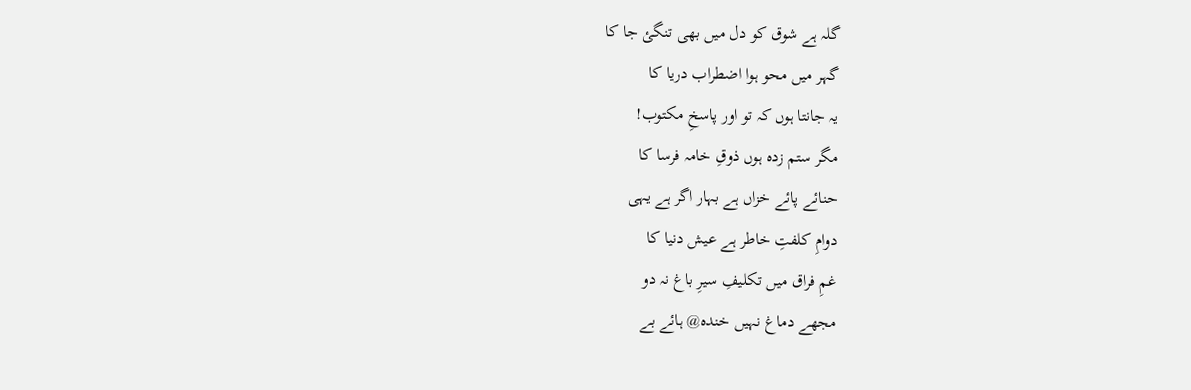گلہ ہے شوق کو دل میں بھی تنگئ جا کا
گہر میں محو ہوا اضطراب دریا کا
یہ جانتا ہوں کہ تو اور پاسخِ مکتوب!
مگر ستم زدہ ہوں ذوقِ خامہ فرسا کا
حنائے پائے خزاں ہے بہار اگر ہے یہی
دوامِ کلفتِ خاطر ہے عیش دنیا کا
غمِ فراق میں تکلیفِ سیرِ باغ نہ دو
مجھے دماغ نہیں خندہ@ ہائے بے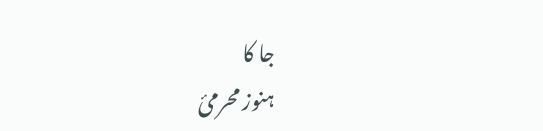جا کا
ہنوز محرمئ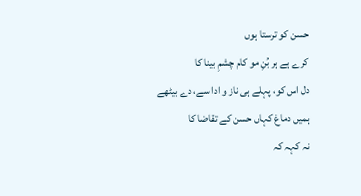حسن کو ترستا ہوں
کرے ہے ہر بُنِ مو کام چشمِ بینا کا
دل اس کو، پہلے ہی ناز و ادا سے، دے بیٹھے
ہمیں دماغ کہاں حسن کے تقاضا کا
نہ کہہ کہ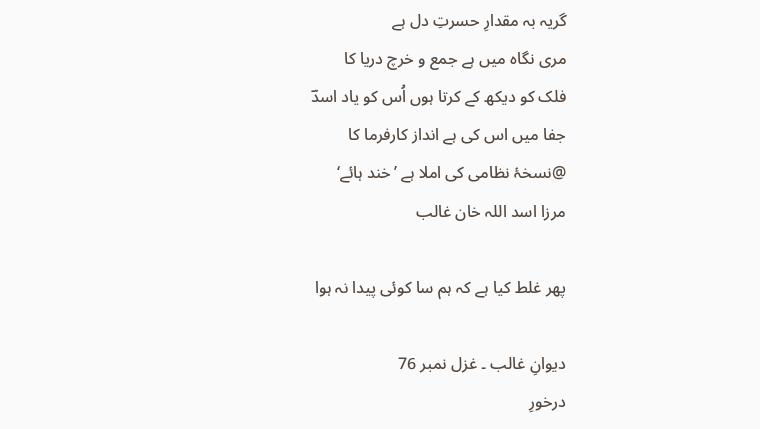گریہ بہ مقدارِ حسرتِ دل ہے
مری نگاہ میں ہے جمع و خرچ دریا کا
فلک کو دیکھ کے کرتا ہوں اُس کو یاد اسدؔ
جفا میں اس کی ہے انداز کارفرما کا
@نسخۂ نظامی کی املا ہے ’خند ہائے‘
مرزا اسد اللہ خان غالب

پھر غلط کیا ہے کہ ہم سا کوئی پیدا نہ ہوا

دیوانِ غالب ۔ غزل نمبر 76
درخورِ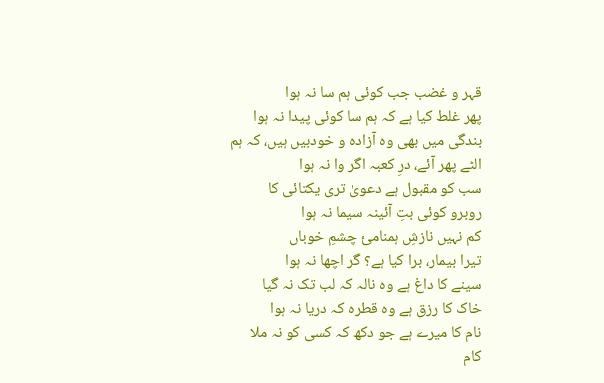قہر و غضب جب کوئی ہم سا نہ ہوا
پھر غلط کیا ہے کہ ہم سا کوئی پیدا نہ ہوا
بندگی میں بھی وہ آزادہ و خودبیں ہیں، کہ ہم
الٹے پھر آئے، درِ کعبہ اگر وا نہ ہوا
سب کو مقبول ہے دعویٰ تری یکتائی کا
روبرو کوئی بتِ آئینہ سیما نہ ہوا
کم نہیں نازشِ ہمنامئ چشمِ خوباں
تیرا بیمار، برا کیا ہے؟ گر اچھا نہ ہوا
سینے کا داغ ہے وہ نالہ کہ لب تک نہ گیا
خاک کا رزق ہے وہ قطرہ کہ دریا نہ ہوا
نام کا میرے ہے جو دکھ کہ کسی کو نہ ملا
کام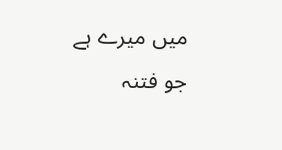میں میرے ہے جو فتنہ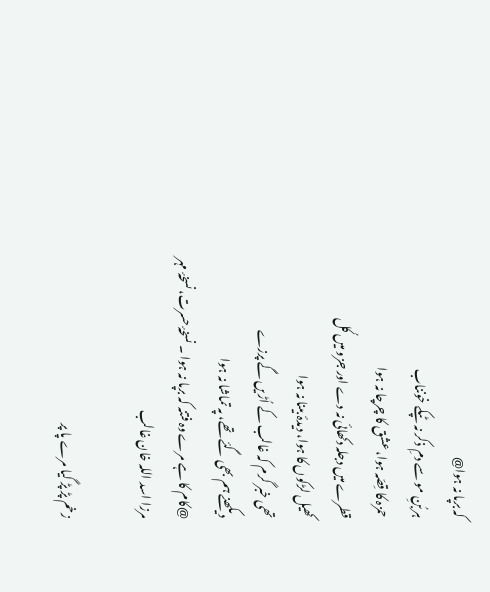کہ برپا نہ ہوا@
ہر بُنِ مو سے دمِ ذکر نہ ٹپکے خونناب
حمزہ کا قِصّہ ہوا، عشق کا چرچا نہ ہوا
قطرے میں دجلہ دکھائی نہ دے اور جزو میں کُل
کھیل لڑکوں کا ہوا، دیدۂ بینا نہ ہوا
تھی خبر گرم کہ غالب کے اُڑیں گے پرزے
دیکھنے ہم بھی گئے تھے، پہ تماشا نہ ہوا
@کام کا ہے مرے وہ فتنہ کہ برپا نہ ہوا ۔ نسخۂ حسرت، نسخۂ مہر
مرزا اسد اللہ خان غالب

زخم پڑ پڑ گیا مرے پا پر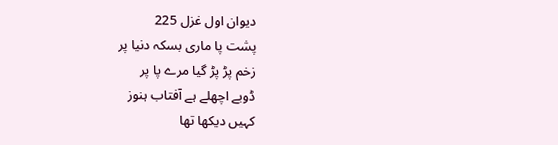دیوان اول غزل 225
پشت پا ماری بسکہ دنیا پر
زخم پڑ پڑ گیا مرے پا پر
ڈوبے اچھلے ہے آفتاب ہنوز
کہیں دیکھا تھا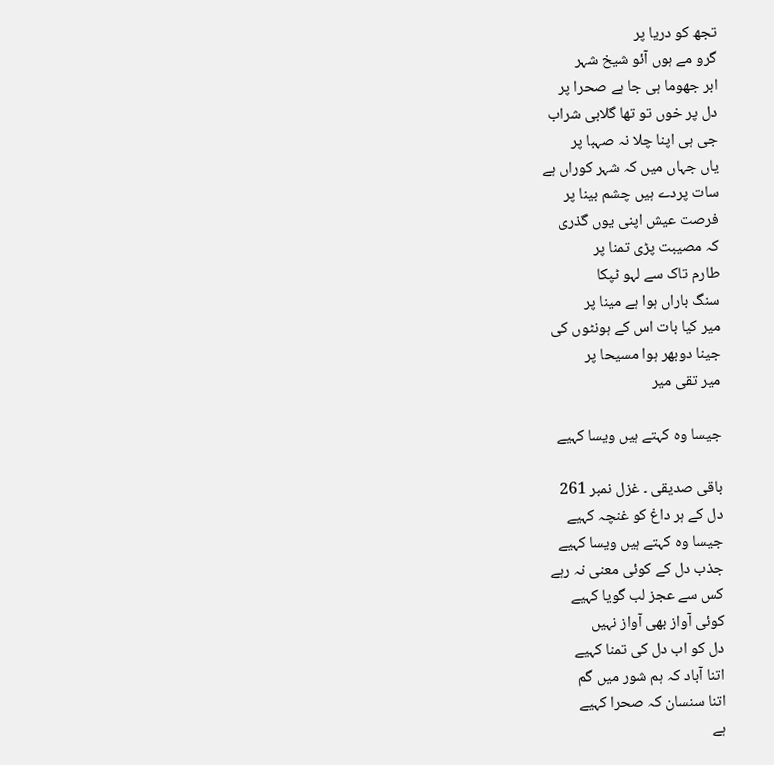تجھ کو دریا پر
گرو مے ہوں آئو شیخ شہر
ابر جھوما ہی جا ہے صحرا پر
دل پر خوں تو تھا گلابی شراب
جی ہی اپنا چلا نہ صہبا پر
یاں جہاں میں کہ شہر کوراں ہے
سات پردے ہیں چشم بینا پر
فرصت عیش اپنی یوں گذری
کہ مصیبت پڑی تمنا پر
طارم تاک سے لہو ٹپکا
سنگ باراں ہوا ہے مینا پر
میر کیا بات اس کے ہونٹوں کی
جینا دوبھر ہوا مسیحا پر
میر تقی میر

جیسا وہ کہتے ہیں ویسا کہیے

باقی صدیقی ۔ غزل نمبر 261
دل کے ہر داغ کو غنچہ کہیے
جیسا وہ کہتے ہیں ویسا کہیے
جذب دل کے کوئی معنی نہ رہے
کس سے عجز لب گویا کہیے
کوئی آواز بھی آواز نہیں
دل کو اب دل کی تمنا کہیے
اتنا آباد کہ ہم شور میں گم
اتنا سنسان کہ صحرا کہیے
ہے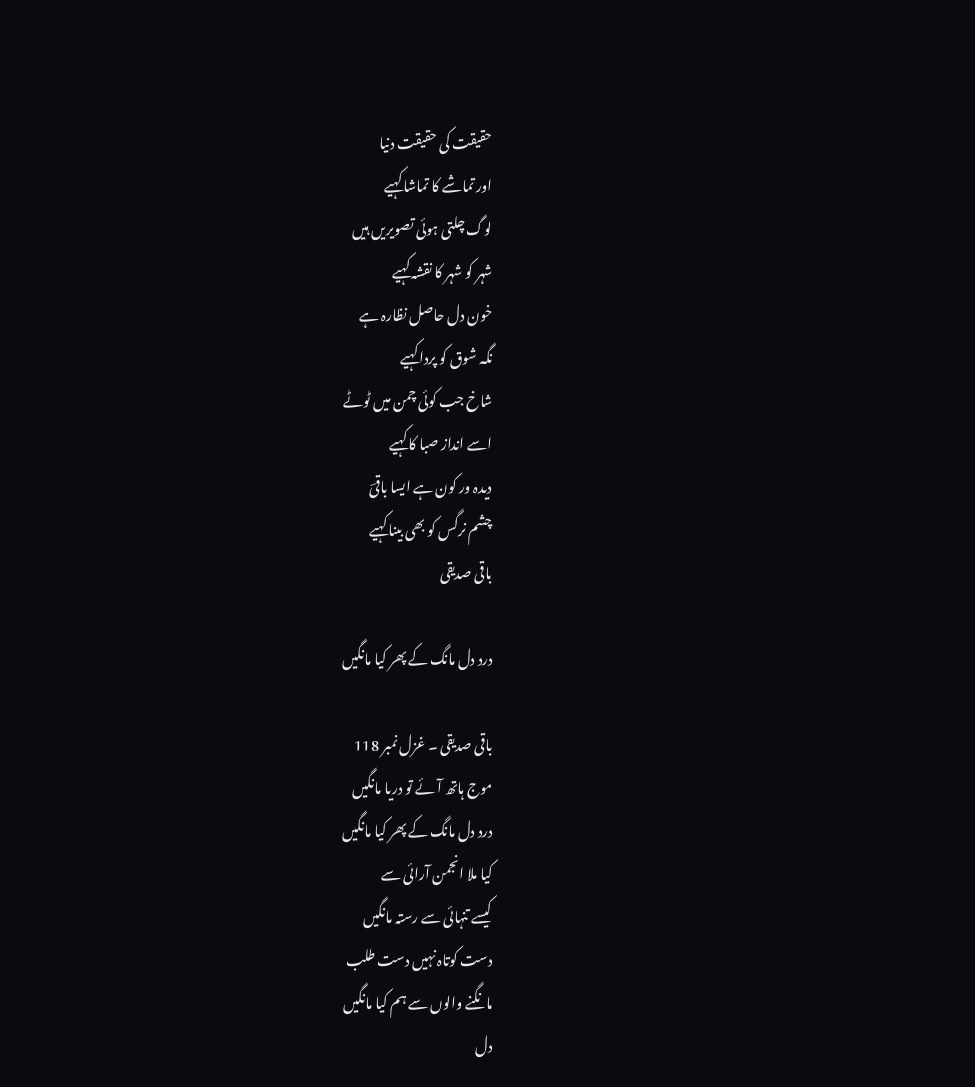حقیقت کی حقیقت دنیا
اور تماشے کا تماشا کہیے
لوگ چلتی ہوئی تصویریں ہیں
شہر کو شہر کا نقشہ کہیے
خون دل حاصل نظارہ ہے
نگہ شوق کو پردا کہیے
شاخ جب کوئی چمن میں ٹوٹے
اسے انداز صبا کا کہیے
دیدہ ور کون ہے ایسا باقیؔ
چشم نرگس کو بھی بینا کہیے
باقی صدیقی

درد دل مانگ کے پھر کیا مانگیں

باقی صدیقی ۔ غزل نمبر 118
موج ہاتھ آئے تو دریا مانگیں
درد دل مانگ کے پھر کیا مانگیں
کیا ملا انجمن آرائی سے
کیسے تنہائی سے رستہ مانگیں
دست کوتاہ نہیں دست طلب
مانگنے والوں سے ہم کیا مانگیں
دل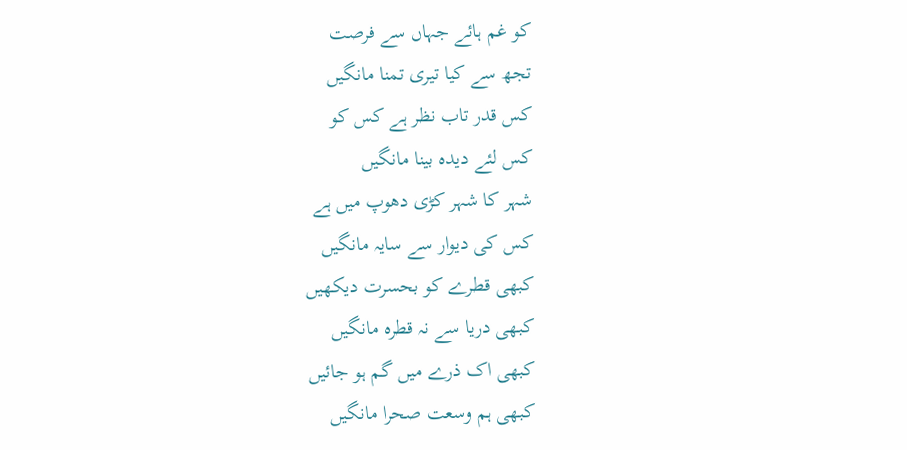کو غم ہائے جہاں سے فرصت
تجھ سے کیا تیری تمنا مانگیں
کس قدر تاب نظر ہے کس کو
کس لئے دیدہ بینا مانگیں
شہر کا شہر کڑی دھوپ میں ہے
کس کی دیوار سے سایہ مانگیں
کبھی قطرے کو بحسرت دیکھیں
کبھی دریا سے نہ قطرہ مانگیں
کبھی اک ذرے میں گم ہو جائیں
کبھی ہم وسعت صحرا مانگیں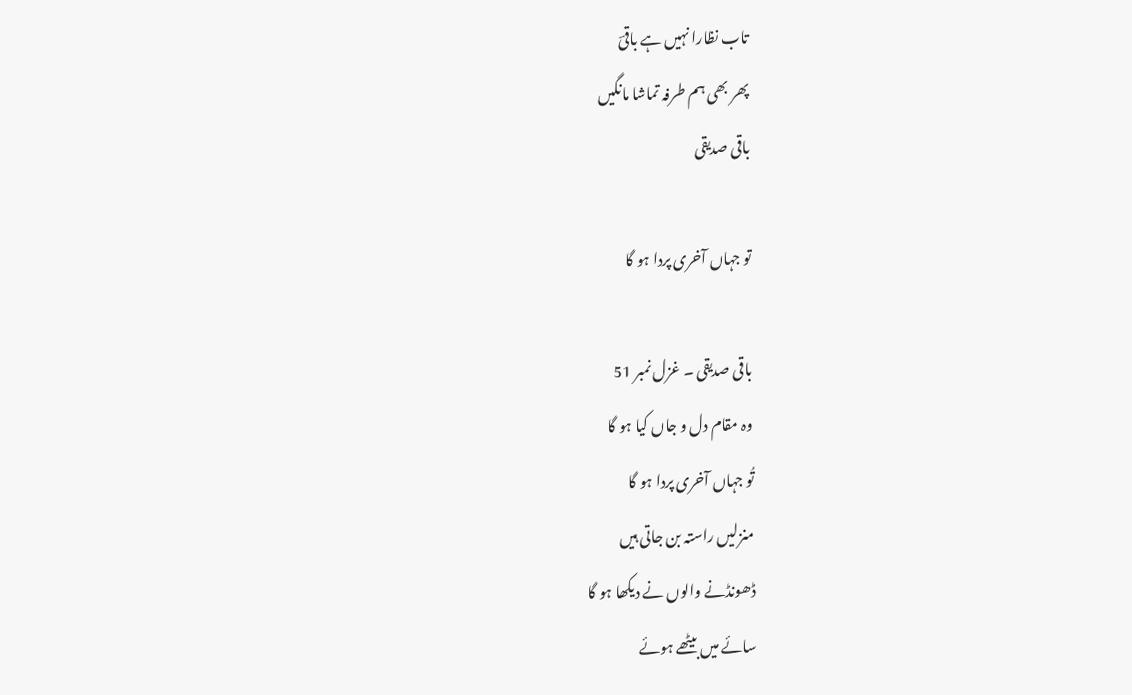تاب نظارا نہیں ہے باقیؔ
پھر بھی ہم طرفہ تماشا مانگیں
باقی صدیقی

تو جہاں آخری پردا ہو گا

باقی صدیقی ۔ غزل نمبر 51
وہ مقام دل و جاں کیا ہو گا
تُو جہاں آخری پردا ہو گا
منزلیں راستہ بن جاتی ہیں
ڈھونڈنے والوں نے دیکھا ہو گا
سائے میں بیٹھے ہوئے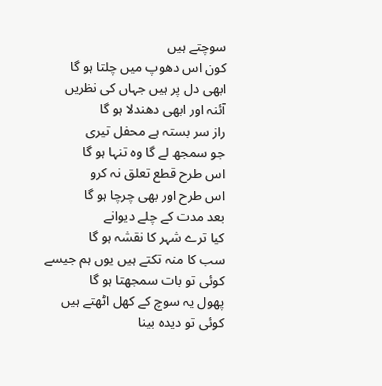سوچتے ہیں
کون اس دھوپ میں چلتا ہو گا
ابھی دل پر ہیں جہاں کی نظریں
آئنہ اور ابھی دھندلا ہو گا
راز سر بستہ ہے محفل تیری
جو سمجھ لے گا وہ تنہا ہو گا
اس طرح قطع تعلق نہ کرو
اس طرح اور بھی چرچا ہو گا
بعد مدت کے چلے دیوانے
کیا ترے شہر کا نقشہ ہو گا
سب کا منہ تکتے ہیں یوں ہم جیسے
کوئی تو بات سمجھتا ہو گا
پھول یہ سوچ کے کھل اٹھتے ہیں
کوئی تو دیدہ بینا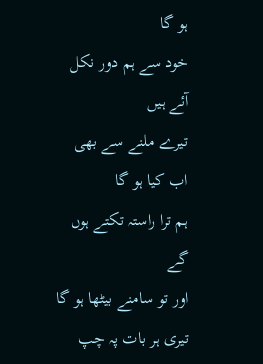ہو گا
خود سے ہم دور نکل آئے ہیں
تیرے ملنے سے بھی اب کیا ہو گا
ہم ترا راستہ تکتے ہوں گے
اور تو سامنے بیٹھا ہو گا
تیری ہر بات پہ چپ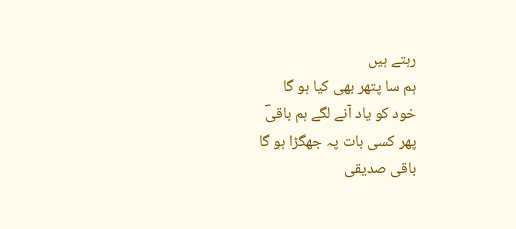رہتے ہیں
ہم سا پتھر بھی کیا ہو گا
خود کو یاد آنے لگے ہم باقیؔ
پھر کسی بات پہ جھگڑا ہو گا
باقی صدیقی